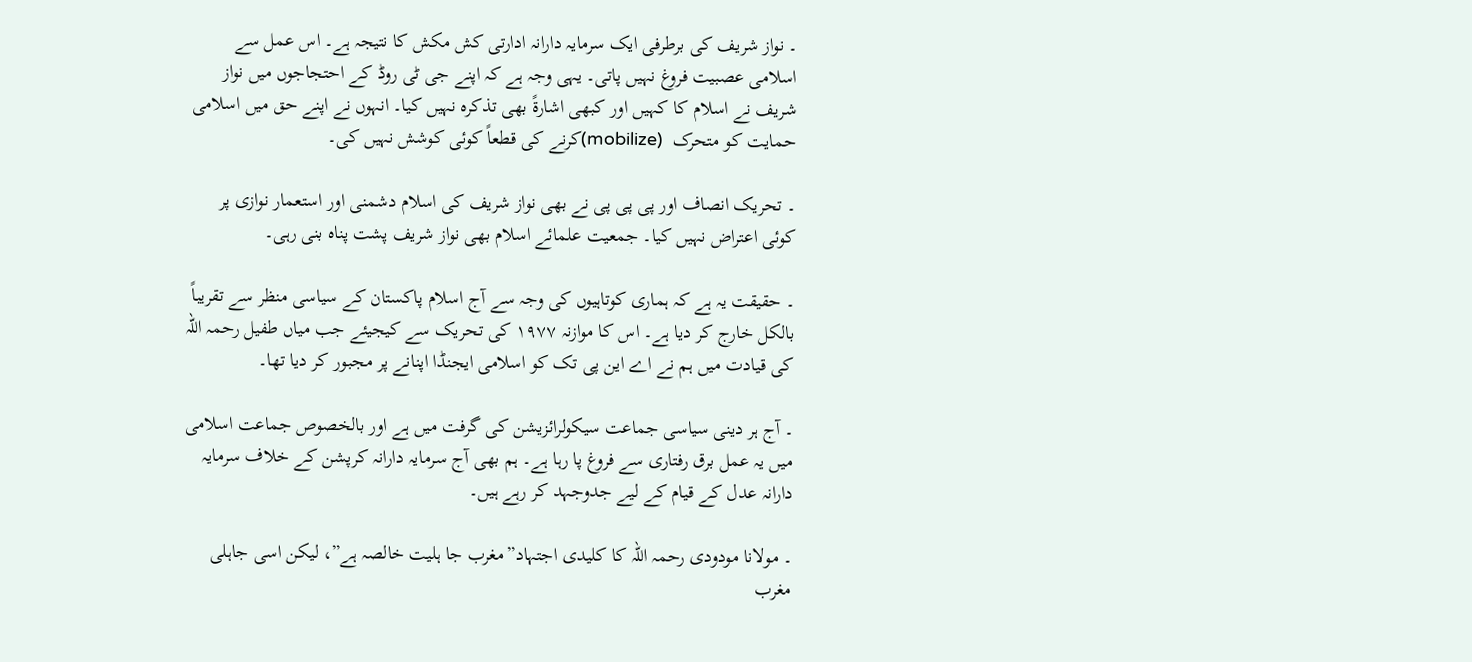۔ نواز شریف کی برطرفی ایک سرمایہ دارانہ ادارتی کش مکش کا نتیجہ ہے۔ اس عمل سے اسلامی عصبیت فروغ نہیں پاتی۔ یہی وجہ ہے کہ اپنے جی ٹی روڈ کے احتجاجوں میں نواز شریف نے اسلام کا کہیں اور کبھی اشارةً بھی تذکرہ نہیں کیا۔ انہوں نے اپنے حق میں اسلامی حمایت کو متحرک  (mobilize)کرنے کی قطعاً کوئی کوشش نہیں کی۔

۔ تحریک انصاف اور پی پی پی نے بھی نواز شریف کی اسلام دشمنی اور استعمار نوازی پر کوئی اعتراض نہیں کیا۔ جمعیت علمائے اسلام بھی نواز شریف پشت پناہ بنی رہی۔

۔ حقیقت یہ ہے کہ ہماری کوتاہیوں کی وجہ سے آج اسلام پاکستان کے سیاسی منظر سے تقریباً بالکل خارج کر دیا ہے۔ اس کا موازنہ ١٩٧٧ کی تحریک سے کیجیئے جب میاں طفیل رحمہ اللہ کی قیادت میں ہم نے اے این پی تک کو اسلامی ایجنڈا اپنانے پر مجبور کر دیا تھا۔

۔ آج ہر دینی سیاسی جماعت سیکولرائزیشن کی گرفت میں ہے اور بالخصوص جماعت اسلامی میں یہ عمل برق رفتاری سے فروغ پا رہا ہے۔ ہم بھی آج سرمایہ دارانہ کرپشن کے خلاف سرمایہ دارانہ عدل کے قیام کے لیے جدوجہد کر رہے ہیں۔

۔ مولانا مودودی رحمہ اللہ کا کلیدی اجتہاد”مغرب جا ہلیت خالصہ ہے”، لیکن اسی جاہلی مغرب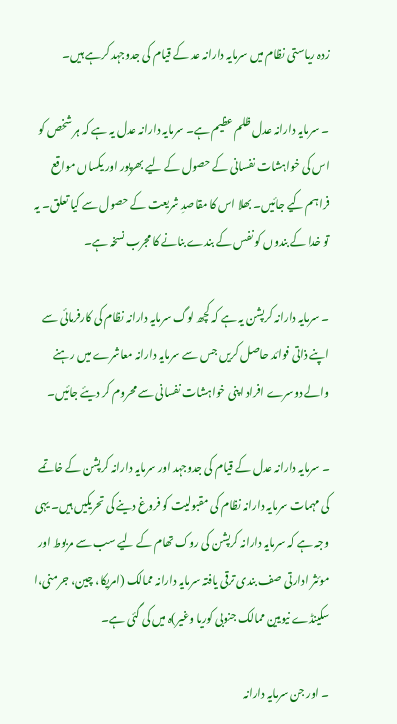زدہ ریاستی نظام میں سرمایہ دارانہ عد کے قیام کی جدوجہد کرہے ہیں۔

۔ سرمایہ دارانہ عدل ظلم عظیم ہے۔ سرمایہ دارانہ عدل یہ ہے کہ ہر شخص کو اس کی خواہشات نفسانی کے حصول کے لیے بھرپور اور یکساں مواقع فراہم کیے جائیں۔ بھلا اس کا مقاصدِ شریعت کے حصول سے کیا تعلق۔ یہ تو خدا کے بندوں کو نفس کے بندے بنانے کا مجرب نسخہ ہے۔

۔ سرمایہ دارانہ کرپشن یہ ہے کہ کچھ لوگ سرمایہ دارانہ نظام کی کارفرمائی سے اپنے ذاتی فوائد حاصل کریں جس سے سرمایہ دارانہ معاشرے میں رہنے والے دوسرے افراد اپنی خواہشات نفسانی سے محروم کر دیئے جائیں۔

۔ سرمایہ دارانہ عدل کے قیام کی جدوجہد اور سرمایہ دارانہ کرپشن کے خاتمے کی مہمات سرمایہ دارانہ نظام کی مقبولیت کو فروغ دینے کی تحریکیں ہیں۔ یہی  وجہ ہے کہ سرمایہ دارانہ کرپشن کی روک تھام کے لیے سب سے مربوط اور موئثر ادارتی صف بندی ترقی یافتہ سرمایہ دارانہ ممالک (امریکا، چین، جرمنی،ا سکینڈے نیویین ممالک جنوبی کوریا وغیر)ہ میں کی گئی ہے۔

۔ اور جن سرمایہ دارانہ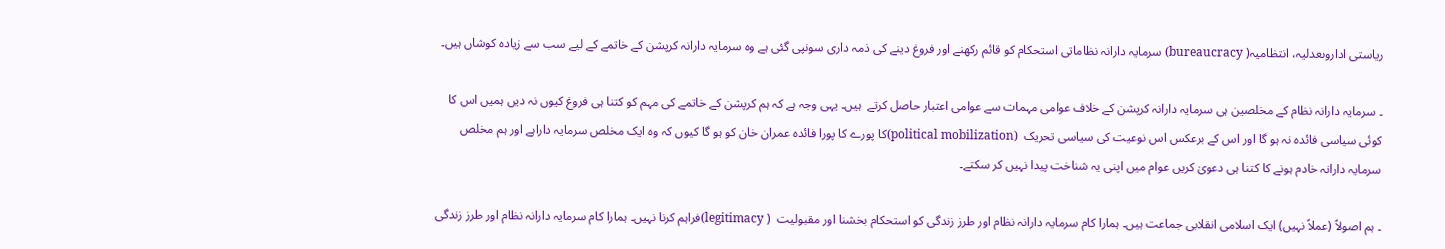ریاستی اداروںعدلیہ، انتظامیہ( bureaucracy) سرمایہ دارانہ نظاماتی استحکام کو قائم رکھنے اور فروغ دینے کی ذمہ داری سونپی گئی ہے وہ سرمایہ دارانہ کرپشن کے خاتمے کے لیے سب سے زیادہ کوشاں ہیں۔

۔ سرمایہ دارانہ نظام کے مخلصین ہی سرمایہ دارانہ کرپشن کے خلاف عوامی مہمات سے عوامی اعتبار حاصل کرتے  ہیں۔ یہی وجہ ہے کہ ہم کرپشن کے خاتمے کی مہم کو کتنا ہی فروغ کیوں نہ دیں ہمیں اس کا کوئی سیاسی فائدہ نہ ہو گا اور اس کے برعکس اس نوعیت کی سیاسی تحریک  (political mobilization)کا پورے کا پورا فائدہ عمران خان کو ہو گا کیوں کہ وہ ایک مخلص سرمایہ داراہے اور ہم مخلص  سرمایہ دارانہ خادم ہونے کا کتنا ہی دعویٰ کریں عوام میں اپنی یہ شناخت پیدا نہیں کر سکتے۔

۔ ہم اصولاً (عملاً نہیں) ایک اسلامی انقلابی جماعت ہیں۔ ہمارا کام سرمایہ دارانہ نظام اور طرز زندگی کو استحکام بخشنا اور مقبولیت  ( legitimacy)فراہم کرنا نہیں۔ ہمارا کام سرمایہ دارانہ نظام اور طرز زندگی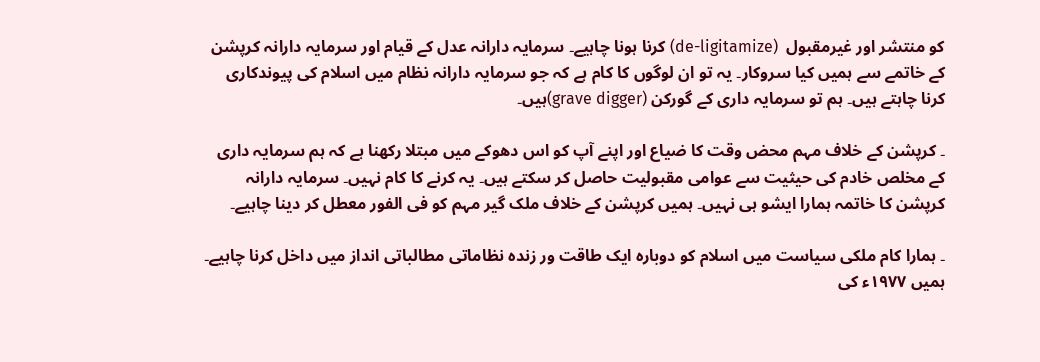کو منتشر اور غیرمقبول  (de-ligitamize) کرنا ہونا چاہیے۔ سرمایہ دارانہ عدل کے قیام اور سرمایہ دارانہ کرپشن کے خاتمے سے ہمیں کیا سروکار۔ یہ تو ان لوگوں کا کام ہے کہ جو سرمایہ دارانہ نظام میں اسلام کی پیوندکاری کرنا چاہتے ہیں۔ ہم تو سرمایہ داری کے گورکن (grave digger)ہیں۔

۔ کرپشن کے خلاف مہم محض وقت کا ضیاع اور اپنے آپ کو اس دھوکے میں مبتلا رکھنا ہے کہ ہم سرمایہ داری کے مخلص خادم کی حیثیت سے عوامی مقبولیت حاصل کر سکتے ہیں۔ یہ کرنے کا کام نہیں۔ سرمایہ دارانہ کرپشن کا خاتمہ ہمارا ایشو ہی نہیں۔ ہمیں کرپشن کے خلاف ملک گیر مہم کو فی الفور معطل کر دینا چاہیے۔

۔ ہمارا کام ملکی سیاست میں اسلام کو دوبارہ ایک طاقت ور زندہ نظاماتی مطالباتی انداز میں داخل کرنا چاہیے۔ ہمیں ١٩٧٧ء کی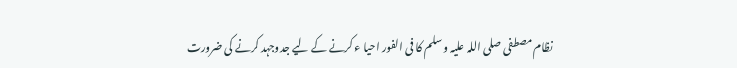نظام مصطفی صلی اللہ علیہ وسلم کا فی الفور احیا ء کرنے کے لیے جدوجہد کرنے کی ضرورت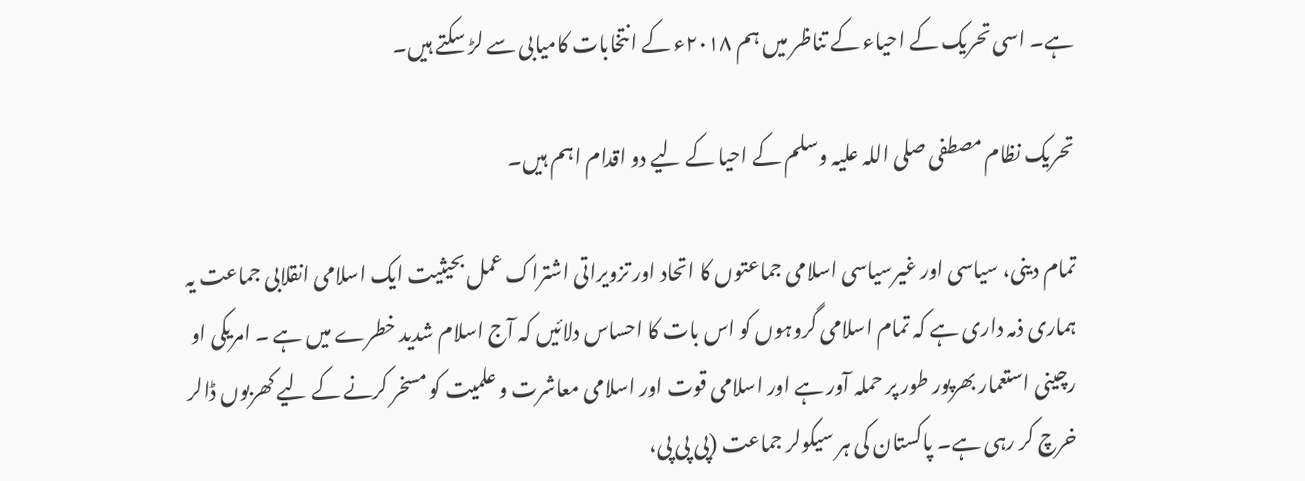ہے۔ اسی تحریک کے احیاء کے تناظر میں ہم ٢٠١٨ء کے انتخابات کامیابی سے لڑ سکتے ہیں۔

تحریک نظام مصطفی صلی اللہ علیہ وسلم کے احیا کے لیے دو اقدام اہم ہیں۔

تمام دینی، سیاسی اور غیرسیاسی اسلامی جماعتوں کا اتحاد اور تزویراتی اشتراک عمل بحیثیت ایک اسلامی انقلابی جماعت یہ ہماری ذمہ داری ہے کہ تمام اسلامی گروہوں کو اس بات کا احساس دلائیں کہ آج اسلام شدید خطرے میں ہے ۔ امریکی او رچینی استعمار بھرپور طور پر حملہ آور ہے اور اسلامی قوت اور اسلامی معاشرت و علمیت کو مسخر کرنے کے لیے کھربوں ڈالر خرچ کر رہی ہے۔ پاکستان کی ہر سیکولر جماعت (پی پی پی،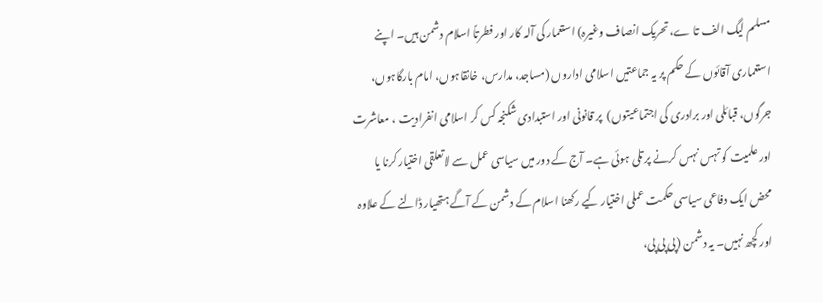مسلم لیگ الف تا ے، تحریک انصاف وغیرہ) استعمار کی آلہ کار اور فطرتاً اسلام دشمن ہیں۔ اپنے استعماری آقائوں کے حکم پر یہ جماعتیں اسلامی اداروں (مساجد، مدارس، خانقاہوں، امام بارگاہوں، جرگوں، قبائلی اور برادری کی اجتماعیتوں)  پر قانونی اور استبدادی شکنجہ کس کر اسلامی انفرادیت ، معاشرت اور علمیت کو تہس نہس کرنے پر تلی ہوئی ہے۔ آج کے دور میں سیاسی عمل سے لاتعلقی اختیار کرنا یا محض ایک دفاعی سیاسی حکمت عملی اختیار کیے رکھنا اسلام کے دشمن کے آگے ہتھیار ڈالنے کے علاوہ اور کچھ نہیں۔ یہ دشمن (پی پی پی،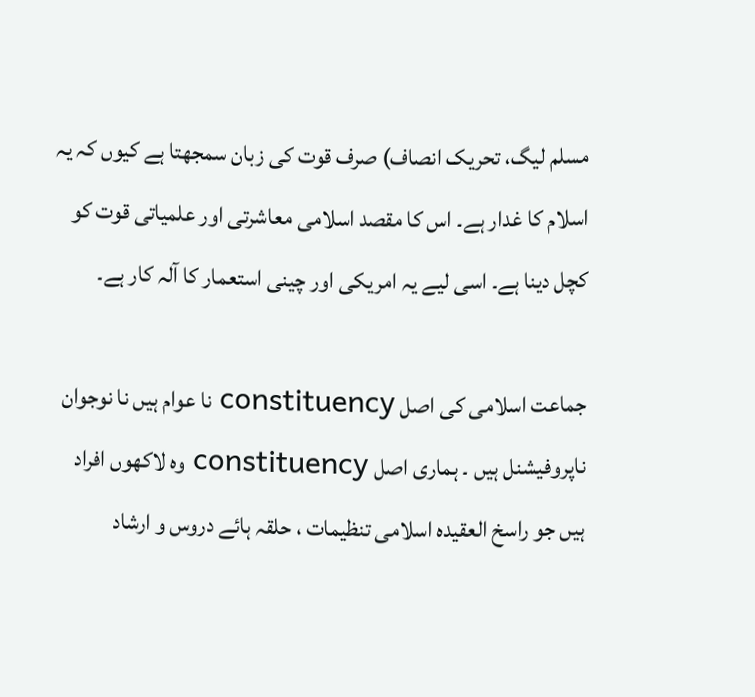مسلم لیگ، تحریک انصاف) صرف قوت کی زبان سمجھتا ہے کیوں کہ یہ اسلام کا غدار ہے۔ اس کا مقصد اسلامی معاشرتی اور علمیاتی قوت کو کچل دینا ہے۔ اسی لیے یہ امریکی اور چینی استعمار کا آلہ کار ہے۔

جماعت اسلامی کی اصل constituency نا عوام ہیں نا نوجوان ناپروفیشنل ہیں ۔ ہماری اصل constituency وہ لاکھوں افراد ہیں جو راسخ العقیدہ اسلامی تنظیمات ، حلقہ ہائے دروس و ارشاد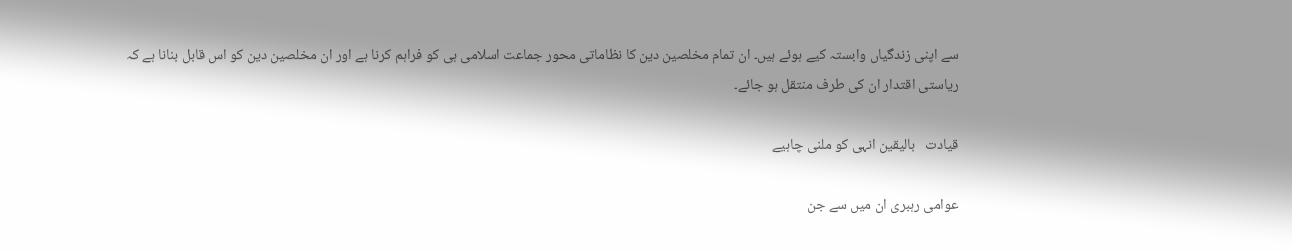سے اپنی زندگیاں وابستہ کیے ہوئے ہیں۔ ان تمام مخلصین دین کا نظاماتی محور جماعت اسلامی ہی کو فراہم کرنا ہے اور ان مخلصین دین کو اس قابل بنانا ہے کہ ریاستی اقتدار ان کی طرف منتقل ہو جائے۔

قیادت   بالیقین انہی کو ملنی چاہیے

عوامی رہبری ان میں سے جن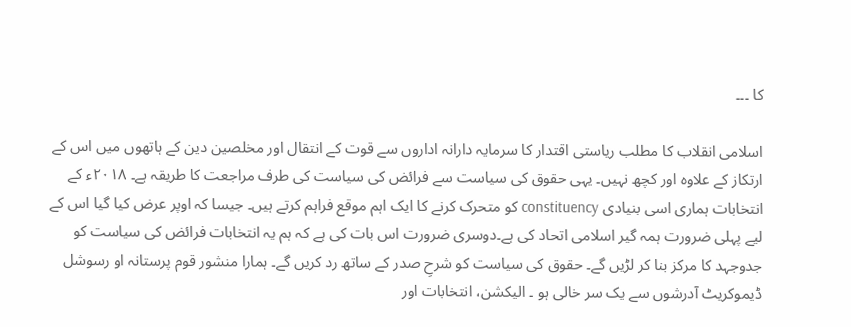کا ۔۔۔

اسلامی انقلاب کا مطلب ریاستی اقتدار کا سرمایہ دارانہ اداروں سے قوت کے انتقال اور مخلصین دین کے ہاتھوں میں اس کے ارتکاز کے علاوہ اور کچھ نہیں۔ یہی حقوق کی سیاست سے فرائض کی سیاست کی طرف مراجعت کا طریقہ ہے۔ ٢٠١٨ء کے انتخابات ہماری اسی بنیادی constituency کو متحرک کرنے کا ایک اہم موقع فراہم کرتے ہیں۔ جیسا کہ اوپر عرض کیا گیا اس کے لیے پہلی ضرورت ہمہ گیر اسلامی اتحاد کی ہے۔دوسری ضرورت اس بات کی ہے کہ ہم یہ انتخابات فرائض کی سیاست کو جدوجہد کا مرکز بنا کر لڑیں گے۔ حقوق کی سیاست کو شرحِ صدر کے ساتھ رد کریں گے۔ ہمارا منشور قوم پرستانہ او رسوشل ڈیموکریٹ آدرشوں سے یک سر خالی ہو ۔ الیکشن، انتخابات اور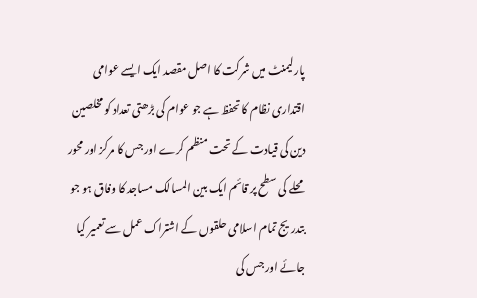پارلیمنٹ میں شرکت کا اصل مقصد ایک ایسے عوامی اقتداری نظام کا تحفظ ہے جو عوام کی بڑھتی تعداد کو مخلصین دین کی قیادت کے تحت منظم کرے اور جس کا مرکز اور محور محلے کی سطح پر قائم ایک بین المسالک مساجد کا وفاق ہو جو بتدریج تمام اسلامی حلقوں کے اشتراک عمل سے تعمیر کیا جائے اور جس کی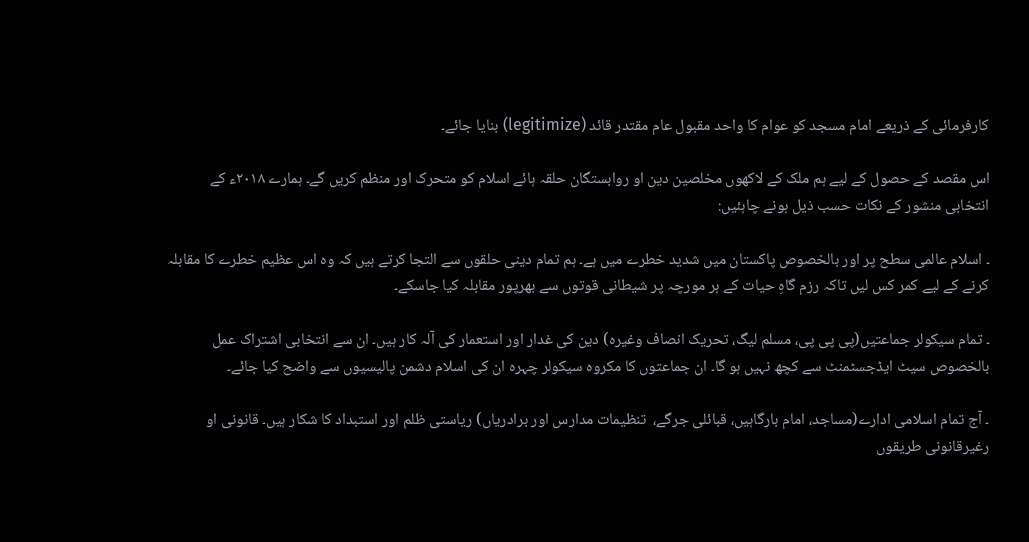کارفرمائی کے ذریعے امام مسجد کو عوام کا واحد مقبول عام مقتدر قائد (legitimize) بنایا جائے۔

اس مقصد کے حصول کے لیے ہم ملک کے لاکھوں مخلصین دین او روابستگان حلقہ ہائے اسلام کو متحرک اور منظم کریں گے۔ ہمارے ٢٠١٨ء کے انتخابی منشور کے نکات حسب ذیل ہونے چاہئیں:

۔ اسلام عالمی سطح پر اور بالخصوص پاکستان میں شدید خطرے میں ہے۔ ہم تمام دینی حلقوں سے التجا کرتے ہیں کہ وہ اس عظیم خطرے کا مقابلہ کرنے کے لیے کمر کس لیں تاکہ رزم گاہِ حیات کے ہر مورچہ پر شیطانی قوتوں سے بھرپور مقابلہ کیا جاسکے۔

۔ تمام سیکولر جماعتیں(پی پی پی، مسلم لیگ، تحریک انصاف وغیرہ) دین کی غدار اور استعمار کی آلہ کار ہیں۔ ان سے انتخابی اشتراک عمل بالخصوص سیٹ ایڈجسٹمنٹ سے کچھ نہیں ہو گا۔ ان جماعتوں کا مکروہ سیکولر چہرہ ان کی اسلام دشمن پالیسیوں سے واضح کیا جائے۔

۔ آج تمام اسلامی ادارے(مساجد، امام بارگاہیں، قبائلی جرگے،  تنظیمات مدارس اور برادریاں) ریاستی ظلم اور استبداد کا شکار ہیں۔ قانونی او رغیرقانونی طریقوں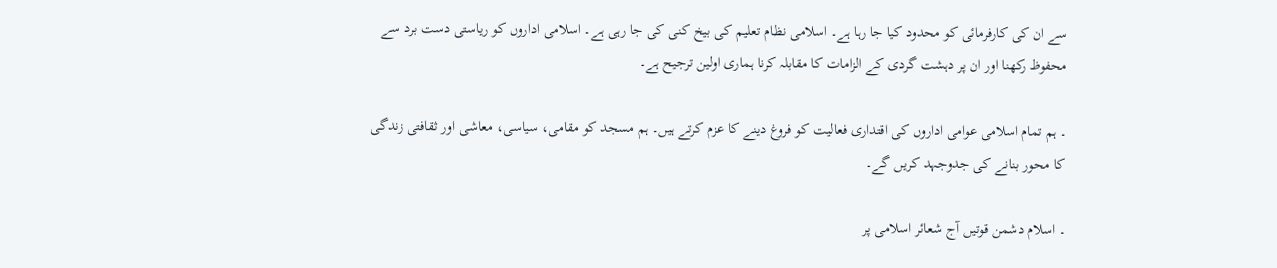سے ان کی کارفرمائی کو محدود کیا جا رہا ہے۔ اسلامی نظام تعلیم کی بیخ کنی کی جا رہی ہے۔ اسلامی اداروں کو ریاستی دست برد سے محفوظ رکھنا اور ان پر دہشت گردی کے الزامات کا مقابلہ کرنا ہماری اولین ترجیح ہے۔

۔ ہم تمام اسلامی عوامی اداروں کی اقتداری فعالیت کو فروغ دینے کا عزم کرتے ہیں۔ ہم مسجد کو مقامی، سیاسی، معاشی اور ثقافتی زندگی کا محور بنانے کی جدوجہد کریں گے۔

۔ اسلام دشمن قوتیں آج شعائر اسلامی پر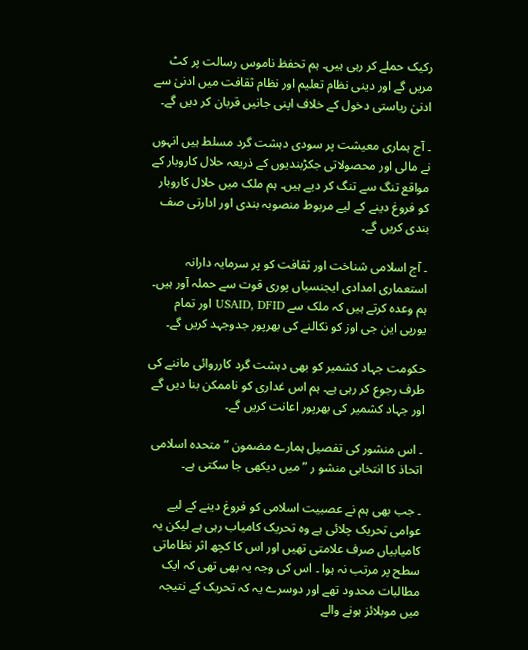رکیک حملے کر رہی ہیں۔ ہم تحفظ ناموس رسالت پر کٹ مریں گے اور دینی نظام تعلیم اور نظام ثقافت میں ادنیٰ سے ادنیٰ ریاستی دخول کے خلاف اپنی جانیں قربان کر دیں گے۔

۔ آج ہماری معیشت پر سودی دہشت گرد مسلط ہیں انہوں نے مالی اور محصولاتی جکڑبندیوں کے ذریعہ حلال کاروبار کے مواقع تنگ سے تنگ کر دیے ہیں۔ ہم ملک میں حلال کاروبار کو فروغ دینے کے لیے مربوط منصوبہ بندی اور ادارتی صف بندی کریں گے۔

۔ آج اسلامی شناخت اور ثقافت کو پر سرمایہ دارانہ استعماری امدادی ایجنسیاں پوری قوت سے حملہ آور ہیں۔ ہم وعدہ کرتے ہیں کہ ملک سے USAID, DFID اور تمام یورپی این جی اوز کو نکالنے کی بھرپور جدوجہد کریں گے۔

حکومت جہاد کشمیر کو بھی دہشت گرد کارروائی ماننے کی طرف رجوع کر رہی ہے۔ ہم اس غداری کو ناممکن بنا دیں گے اور جہاد کشمیر کی بھرپور اعانت کریں گے۔

۔ اس منشور کی تفصیل ہمارے مضمون ” متحدہ اسلامی اتحاذ کا انتخابی منشو ر ” میں دیکھی جا سکتی ہے۔

۔ جب بھی ہم نے عصبیت اسلامی کو فروغ دینے کے لیے عوامی تحریک چلائی ہے وہ تحریک کامیاب رہی ہے لیکن یہ کامیابیاں صرف علامتی تھیں اور اس کا کچھ اثر نظاماتی سطح پر مرتب نہ ہوا ۔ اس کی وجہ یہ بھی تھی کہ ایک مطالبات محدود تھے اور دوسرے یہ کہ تحریک کے نتیجہ میں موبلائز ہونے والے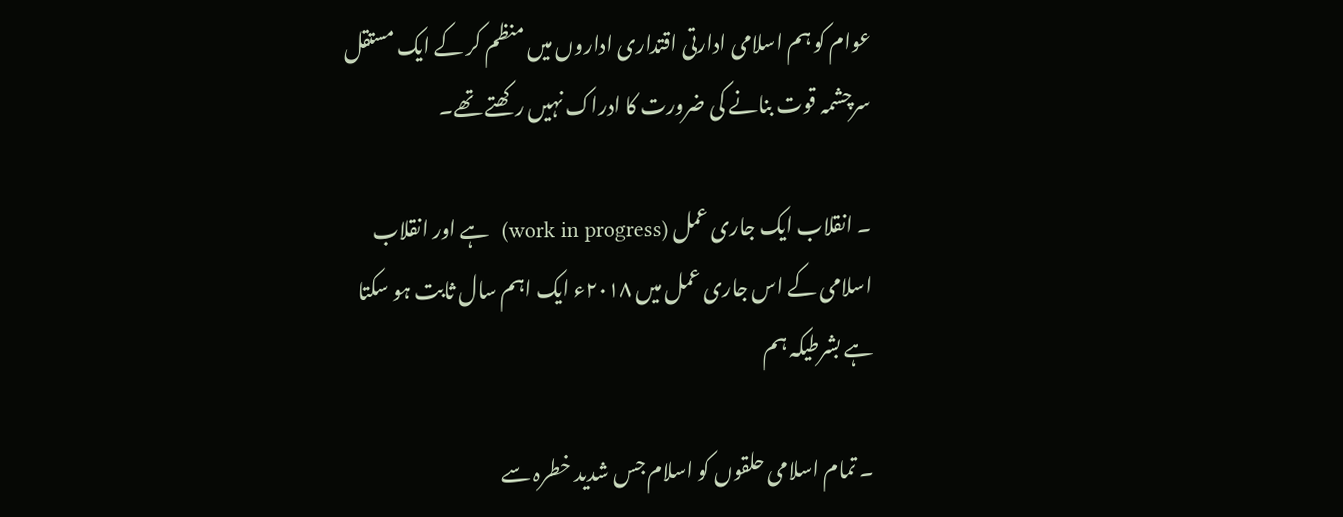عوام کو ہم اسلامی ادارتی اقتداری اداروں میں منظم کر کے ایک مستقل سرچشمہ قوت بنانے کی ضرورت کا ادراک نہیں رکھتے تھے۔

۔ انقلاب ایک جاری عمل (work in progress)  ہے اور انقلاب اسلامی کے اس جاری عمل میں ٢٠١٨ء ایک اہم سال ثابت ہو سکتا ہے بشرطیکہ ہم

۔ تمام اسلامی حلقوں کو اسلام جس شدید خطرہ سے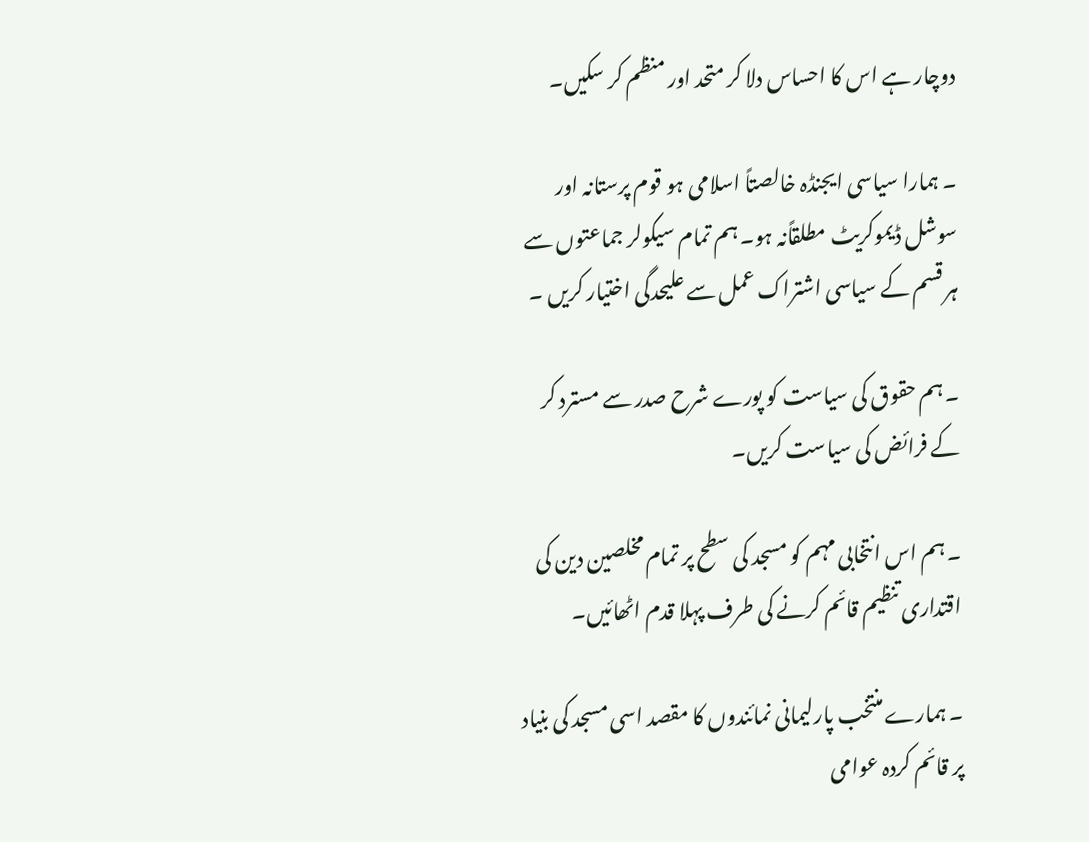دوچار ہے اس کا احساس دلا کر متحد اور منظم کر سکیں۔

۔ ہمارا سیاسی ایجنڈہ خالصتاً اسلامی ہو قوم پرستانہ اور سوشل ڈیموکریٹ مطلقاًنہ ہو۔ ہم تمام سیکولر جماعتوں سے ہر قسم کے سیاسی اشتراک عمل سے علیحدگی اختیار کریں ۔

۔ ہم حقوق کی سیاست کو پورے شرح صدر سے مسترد کر کے فرائض کی سیاست کریں۔

۔ ہم اس انتخابی مہم کو مسجد کی سطح پر تمام مخلصین دین کی اقتداری تنظیم قائم کرنے کی طرف پہلا قدم اٹھائیں۔

۔ ہمارے منتخب پارلیمانی نمائندوں کا مقصد اسی مسجد کی بنیاد پر قائم کردہ عوامی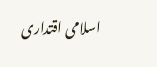اسلامی اقتداری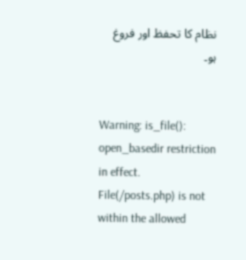نظام کا تحفظ اور فروغ ہو۔


Warning: is_file(): open_basedir restriction in effect. File(/posts.php) is not within the allowed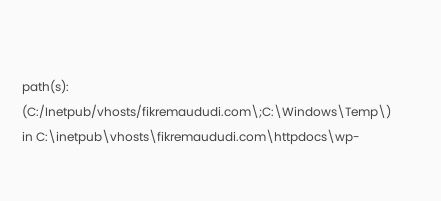path(s): (C:/Inetpub/vhosts/fikremaududi.com\;C:\Windows\Temp\) in C:\inetpub\vhosts\fikremaududi.com\httpdocs\wp-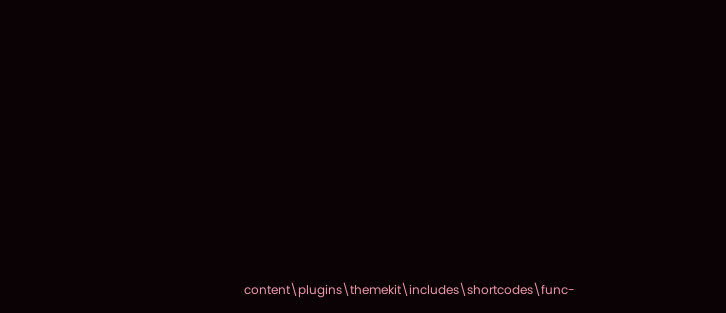content\plugins\themekit\includes\shortcodes\func-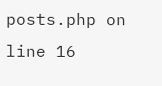posts.php on line 16